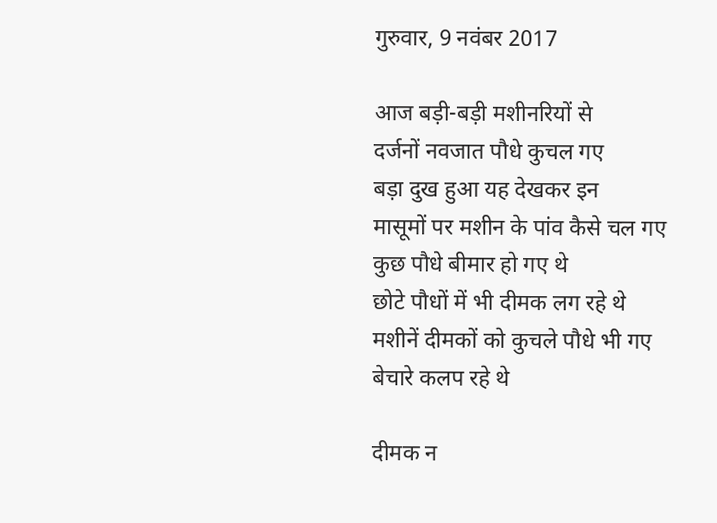गुरुवार, 9 नवंबर 2017

आज बड़ी-बड़ी मशीनरियों से
दर्जनों नवजात पौधे कुचल गए
बड़ा दुख हुआ यह देखकर इन
मासूमों पर मशीन के पांव कैसे चल गए
कुछ पौधे बीमार हो गए थे
छोटे पौधों में भी दीमक लग रहे थे
मशीनें दीमकों को कुचले पौधे भी गए
बेचारे कलप रहे थे

दीमक न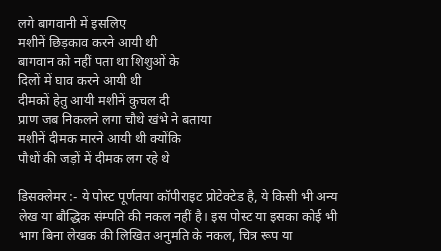लगे बागवानी में इसलिए
मशीनें छिड़काव करने आयी थी
बागवान को नहीं पता था शिशुओं के
दिलों में घाव करने आयी थी
दीमकों हेतु आयी मशीनें कुचल दी
प्राण जब निकलने लगा चौथे खंभे ने बताया
मशीनें दीमक मारने आयी थी क्योंकि
पौधों की जड़ों में दीमक लग रहे थे

डिसक्लेमर :- ये पोस्ट पूर्णतया कॉपीराइट प्रोटेक्टेड है, ये किसी भी अन्य लेख या बौद्धिक संम्पति की नकल नहीं है। इस पोस्ट या इसका कोई भी भाग बिना लेखक की लिखित अनुमति के नकल, चित्र रूप या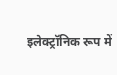इलेक्ट्रॉनिक रूप में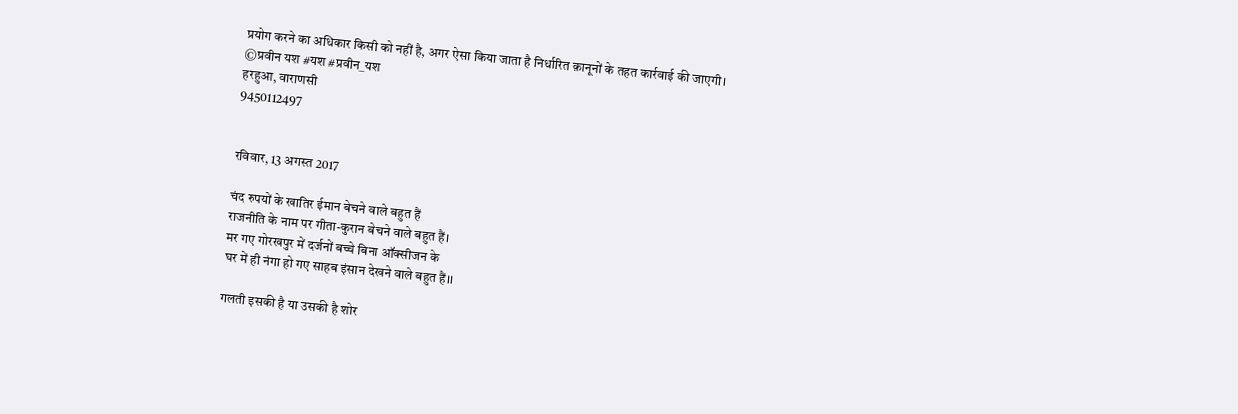प्रयोग करने का अधिकार किसी को नहीं है, अगर ऐसा किया जाता है निर्धारित क़ानूनों के तहत कार्रवाई की जाएगी।
©प्रवीन यश #यश #प्रवीन_यश
हरहुआ, वाराणसी
9450112497


रविवार, 13 अगस्त 2017

चंद रुपयों के खातिर ईमान बेचने वाले बहुत हैं
राजनीति के नाम पर गीता-कुरान बेचने वाले बहुत हैं।
मर गए गोरखपुर में दर्जनों बच्चे बिना ऑक्सीजन के
घर में ही नंगा हो गए साहब इंसान देखने वाले बहुत हैं।।

गलती इसकी है या उसकी है शोर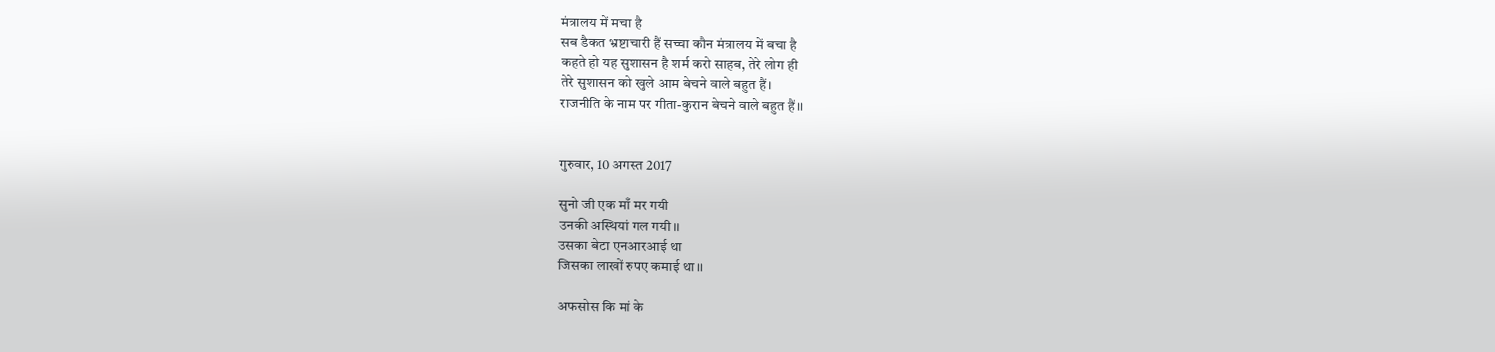मंत्रालय में मचा है
सब डैकत भ्रष्टाचारी हैं सच्चा कौन मंत्रालय में बचा है
कहते हो यह सुशासन है शर्म करो साहब, तेरे लोग ही
तेरे सुशासन को खुले आम बेचने वाले बहुत हैं।
राजनीति के नाम पर गीता-कुरान बेचने वाले बहुत हैं।।


गुरुवार, 10 अगस्त 2017

सुनो जी एक माँ मर गयी
उनकी अस्थियां गल गयी।।
उसका बेटा एनआरआई था
जिसका लाखों रुपए कमाई था।।

अफसोस कि मां के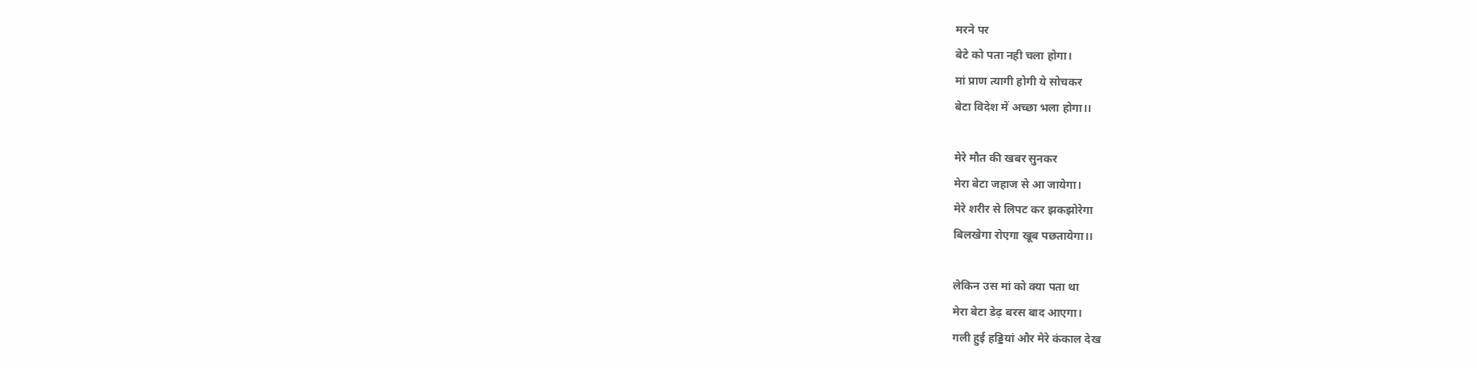मरने पर
बेटे को पता नही चला होगा।
मां प्राण त्यागी होगी ये सोचकर
बेटा विदेश में अच्छा भला होगा।।

मेरे मौत की खबर सुनकर
मेरा बेटा जहाज से आ जायेगा।
मेरे शरीर से लिपट कर झकझोरेगा
बिलखेगा रोएगा खूब पछतायेगा।।

लेकिन उस मां को क्या पता था
मेरा बेटा डेढ़ बरस बाद आएगा।
गली हुई हड्डियां और मेरे कंकाल देख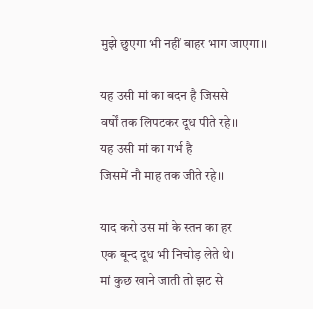मुझे छुएगा भी नहीं बाहर भाग जाएगा।।

यह उसी मां का बदन है जिससे
वर्षों तक लिपटकर दूध पीते रहे।।
यह उसी मां का गर्भ है
जिसमें नौ माह तक जीते रहे।।

याद करो उस मां के स्तन का हर
एक बून्द दूध भी निचोड़ लेते थे।
मां कुछ खाने जाती तो झट से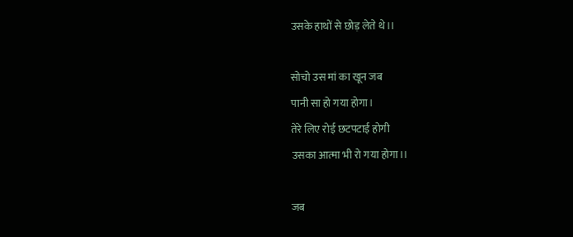उसके हाथों से छोड़ लेते थे।।

सोचो उस मां का खून जब
पानी सा हो गया होगा।
तेरे लिए रोई छटपटाई होगी
उसका आत्मा भी रो गया होगा।।

जब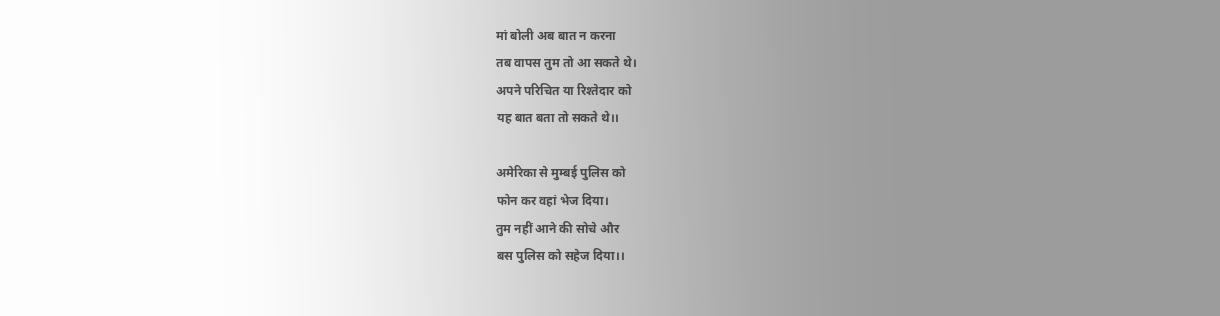मां बोली अब बात न करना
तब वापस तुम तो आ सकते थे।
अपने परिचित या रिश्तेदार को
यह बात बता तो सकते थे।।

अमेरिका से मुम्बई पुलिस को
फोन कर वहां भेज दिया।
तुम नहीं आने की सोचे और
बस पुलिस को सहेज दिया।।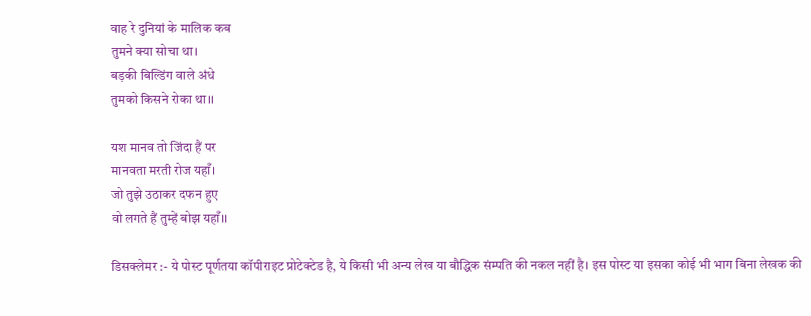वाह रे दुनियां के मालिक कब
तुमने क्या सोचा था।
बड़की बिल्डिंग वाले अंधे
तुमको किसने रोका था।।

यश मानव तो जिंदा हैं पर
मानवता मरती रोज यहाँ।
जो तुझे उठाकर दफन हुए
वो लगते हैं तुम्हें बोझ यहाँ।।

डिसक्लेमर :- ये पोस्ट पूर्णतया कॉपीराइट प्रोटेक्टेड है, ये किसी भी अन्य लेख या बौद्धिक संम्पति की नकल नहीं है। इस पोस्ट या इसका कोई भी भाग बिना लेखक की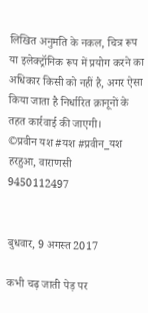लिखित अनुमति के नकल, चित्र रूप या इलेक्ट्रॉनिक रूप में प्रयोग करने का अधिकार किसी को नहीं है, अगर ऐसा किया जाता है निर्धारित क़ानूनों के तहत कार्रवाई की जाएगी।
©प्रवीन यश #यश #प्रवीन_यश
हरहुआ, वाराणसी
9450112497


बुधवार, 9 अगस्त 2017

कभी चढ़ जाती पेड़ पर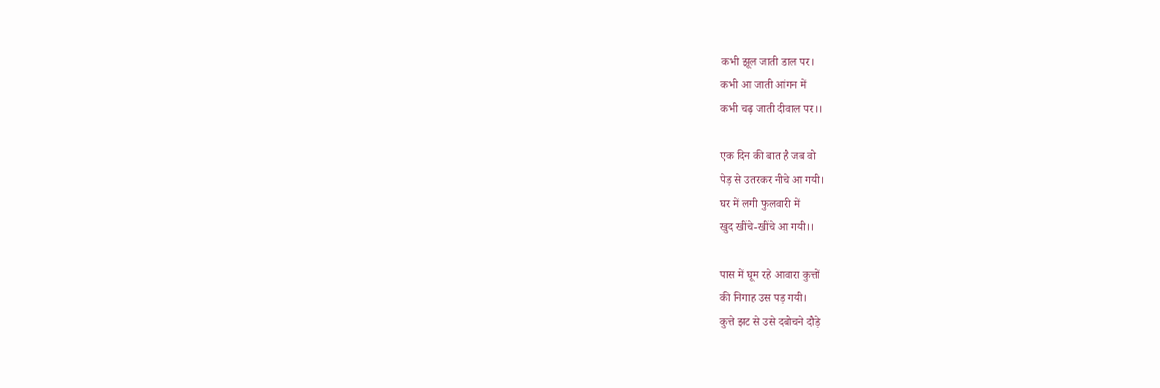कभी झूल जाती डाल पर।
कभी आ जाती आंगन में
कभी चढ़ जाती दीवाल पर।।

एक दिन की बात है जब वो
पेड़ से उतरकर नीचे आ गयी।
घर में लगी फुलवारी में
खुद खींचे-खींचे आ गयी।।

पास में घूम रहे आवारा कुत्तों
की निगाह उस पड़ गयी।
कुत्ते झट से उसे दबोचने दौड़े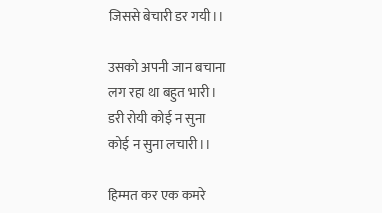जिससे बेचारी डर गयी।।

उसको अपनी जान बचाना
लग रहा था बहुत भारी।
डरी रोयी कोई न सुना
कोई न सुना लचारी।।

हिम्मत कर एक कमरे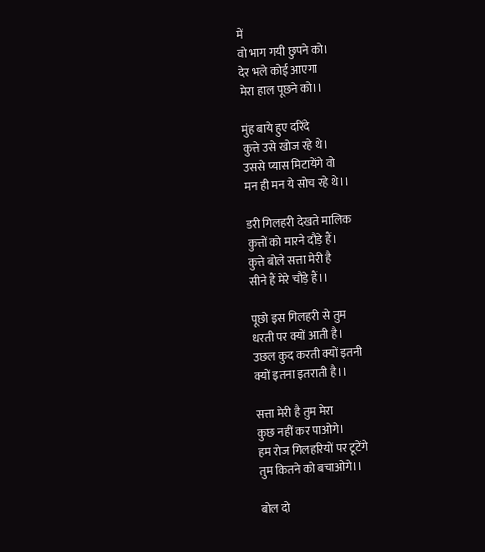में
वो भाग गयी छुपने को।
देर भले कोई आएगा
मेरा हाल पूछने को।।

मुंह बाये हुए दरिंदे
कुत्ते उसे खोज रहे थे।
उससे प्यास मिटायेंगे वो
मन ही मन ये सोच रहे थे।।

डरी गिलहरी देखते मालिक
कुत्तों को मारने दौड़े हैं।
कुत्ते बोले सत्ता मेरी है
सीने हैं मेरे चौड़े हैं।।

पूछो इस गिलहरी से तुम
धरती पर क्यों आती है।
उछल कुद करती क्यों इतनी
क्यों इतना इतराती है।।

सत्ता मेरी है तुम मेरा
कुछ नहीं कर पाओगे।
हम रोज गिलहरियों पर टूटेंगे
तुम कितने को बचाओगे।।

बोल दो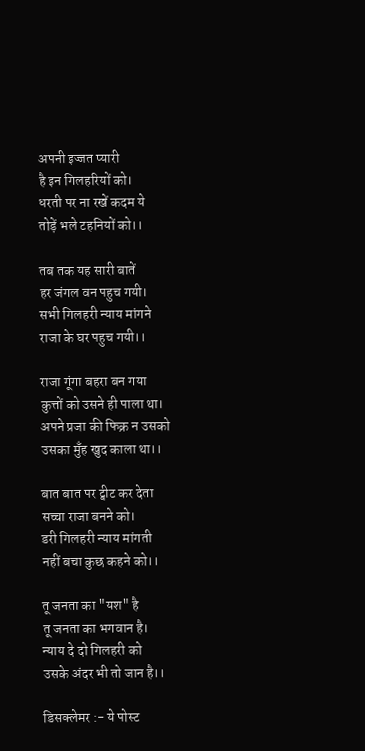अपनी इज्जत प्यारी
है इन गिलहरियों को।
धरती पर ना रखें कदम ये
तोड़ें भले टहनियों को।।

तब तक यह सारी बातें
हर जंगल वन पहुच गयी।
सभी गिलहरी न्याय मांगने
राजा के घर पहुच गयी।।

राजा गूंगा बहरा बन गया
कुत्तों को उसने ही पाला था।
अपने प्रजा की फिक्र न उसको
उसका मुँह खुद काला था।।

बात बात पर ट्वीट कर देता
सच्चा राजा बनने को।
डरी गिलहरी न्याय मांगती
नहीं बचा कुछ कहने को।।

तू जनता का "यश" है
तू जनता का भगवान है।
न्याय दे दो गिलहरी को
उसके अंदर भी तो जान है।।

डिसक्लेमर :- ये पोस्ट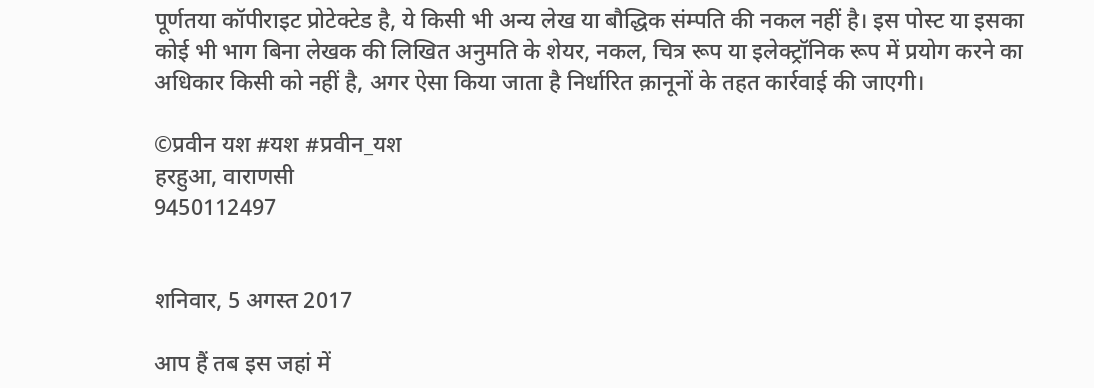पूर्णतया कॉपीराइट प्रोटेक्टेड है, ये किसी भी अन्य लेख या बौद्धिक संम्पति की नकल नहीं है। इस पोस्ट या इसका कोई भी भाग बिना लेखक की लिखित अनुमति के शेयर, नकल, चित्र रूप या इलेक्ट्रॉनिक रूप में प्रयोग करने का अधिकार किसी को नहीं है, अगर ऐसा किया जाता है निर्धारित क़ानूनों के तहत कार्रवाई की जाएगी।

©प्रवीन यश #यश #प्रवीन_यश
हरहुआ, वाराणसी
9450112497


शनिवार, 5 अगस्त 2017

आप हैं तब इस जहां में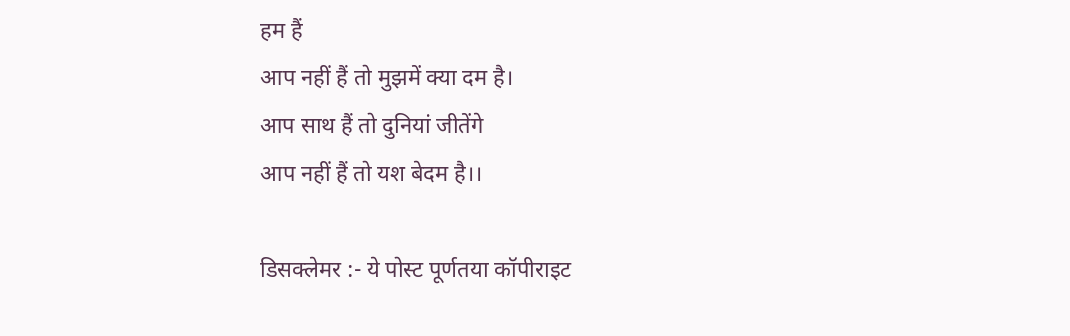हम हैं
आप नहीं हैं तो मुझमें क्या दम है।
आप साथ हैं तो दुनियां जीतेंगे
आप नहीं हैं तो यश बेदम है।।

डिसक्लेमर :- ये पोस्ट पूर्णतया कॉपीराइट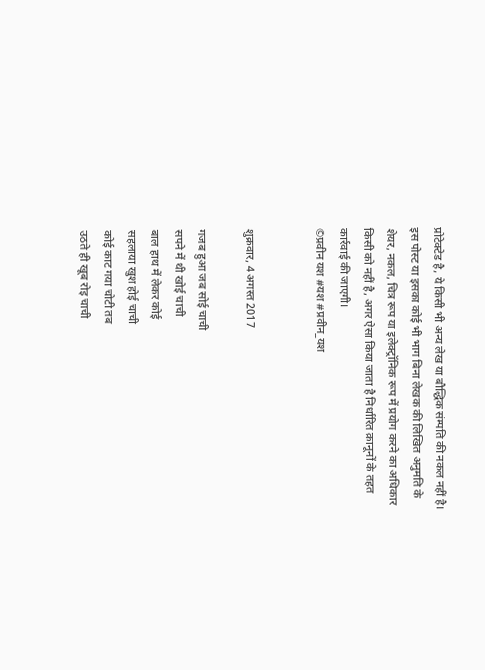प्रोटेक्टेड है, ये किसी भी अन्य लेख या बौद्धिक संम्पति की नकल नहीं है। इस पोस्ट या इसका कोई भी भाग बिना लेखक की लिखित अनुमति के शेयर, नकल, चित्र रूप या इलेक्ट्रॉनिक रूप में प्रयोग करने का अधिकार किसी को नहीं है, अगर ऐसा किया जाता है निर्धारित क़ानूनों के तहत कार्रवाई की जाएगी।
©प्रवीन यश #यश #प्रवीन_यश


शुक्रवार, 4 अगस्त 2017

गजब हुआ जब सोई चाची
सपने में थी खोई चाची
बाल हाथ में लेकर कोई
सहलाया खुश होई चाची
कोई काट गया चोटी तब
उठते ही खूब रोइ चाची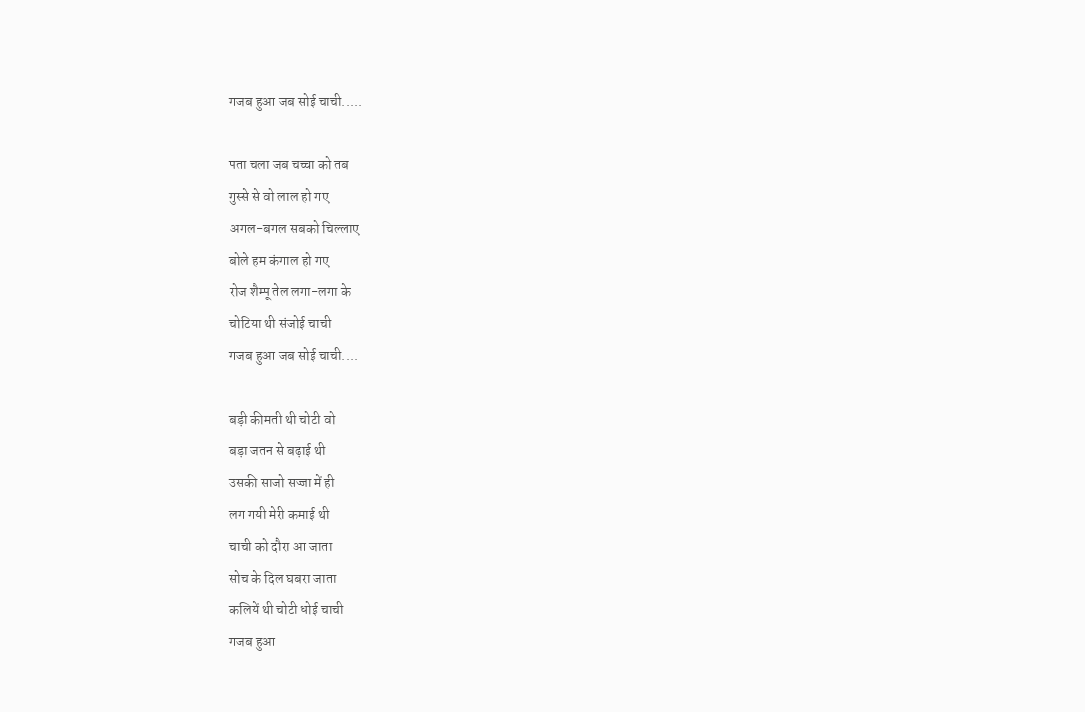गजब हुआ जब सोई चाची.....

पता चला जब चच्चा को तब
गुस्से से वो लाल हो गए
अगल-बगल सबको चिल्लाए
बोले हम कंगाल हो गए
रोज शैम्पू तेल लगा-लगा के
चोटिया थी संजोई चाची
गजब हुआ जब सोई चाची....

बड़ी कीमती थी चोटी वो
बड़ा जतन से बढ़ाई थी
उसकी साजो सज्जा में ही
लग गयी मेरी कमाई थी
चाची को दौरा आ जाता
सोच के दिल घबरा जाता
कलियें थी चोटी धोई चाची
गजब हुआ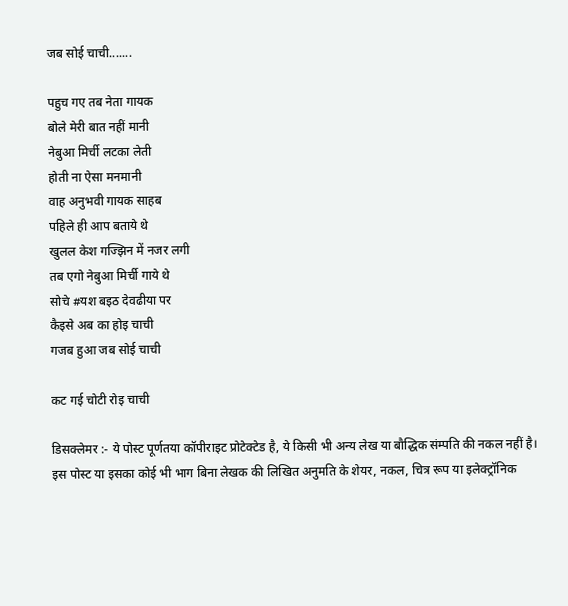जब सोई चाची.......

पहुच गए तब नेता गायक
बोले मेरी बात नहीं मानी
नेबुआ मिर्ची लटका लेती
होती ना ऐसा मनमानी
वाह अनुभवी गायक साहब
पहिले ही आप बताये थे
खुलल केश गज्झिन में नजर लगी
तब एगो नेबुआ मिर्ची गाये थे
सोचे #यश बइठ देवढीया पर
कैइसे अब का होइ चाची
गजब हुआ जब सोई चाची

कट गई चोटी रोइ चाची

डिसक्लेमर :- ये पोस्ट पूर्णतया कॉपीराइट प्रोटेक्टेड है, ये किसी भी अन्य लेख या बौद्धिक संम्पति की नकल नहीं है। इस पोस्ट या इसका कोई भी भाग बिना लेखक की लिखित अनुमति के शेयर, नकल, चित्र रूप या इलेक्ट्रॉनिक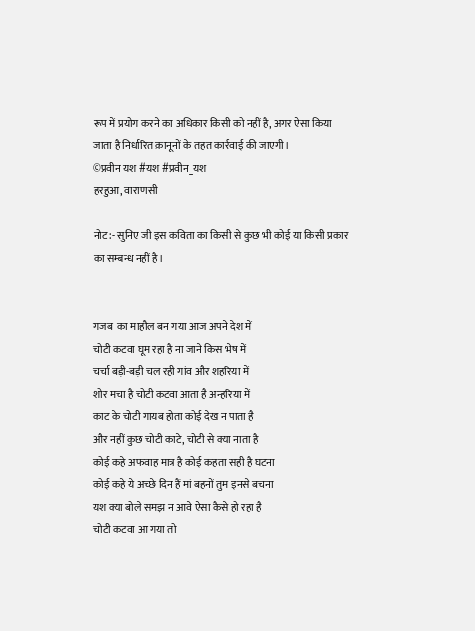रूप में प्रयोग करने का अधिकार किसी को नहीं है, अगर ऐसा किया जाता है निर्धारित क़ानूनों के तहत कार्रवाई की जाएगी।
©प्रवीन यश #यश #प्रवीन_यश
हरहुआ, वाराणसी

नोट:- सुनिए जी इस कविता का किसी से कुछ भी कोई या किसी प्रकार का सम्बन्ध नहीं है।


गजब  का माहौल बन गया आज अपने देश में
चोटी कटवा घूम रहा है ना जाने किस भेष में
चर्चा बड़ी-बड़ी चल रही गांव और शहरिया में
शोर मचा है चोटी कटवा आता है अन्हरिया में
काट के चोटी गायब होता कोई देख न पाता है
और नहीं कुछ चोटी काटे, चोटी से क्या नाता है
कोई कहे अफवाह मात्र है कोई कहता सही है घटना
कोई कहे ये अच्छे दिन हैं मां बहनों तुम इनसे बचना
यश क्या बोले समझ न आवे ऐसा कैसे हो रहा है
चोटी कटवा आ गया तो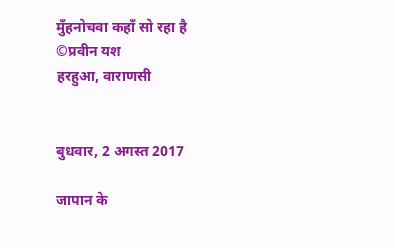मुँहनोचवा कहाँ सो रहा है
©प्रवीन यश
हरहुआ, वाराणसी


बुधवार, 2 अगस्त 2017

जापान के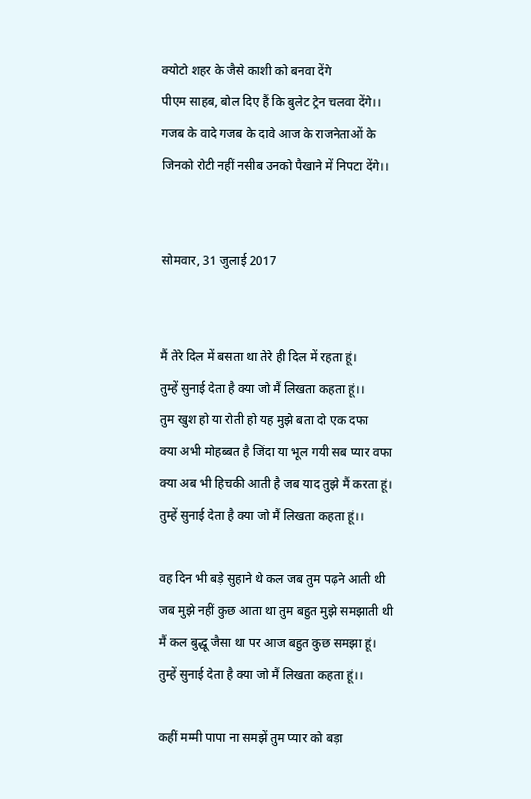क्योटो शहर के जैसे काशी को बनवा देंगे
पीएम साहब, बोल दिए हैं कि बुलेट ट्रेन चलवा देंगे।।
गजब के वादे गजब के दावे आज के राजनेताओं के
जिनको रोटी नहीं नसीब उनको पैखाने में निपटा देंगे।।


सोमवार, 31 जुलाई 2017


मैं तेरे दिल में बसता था तेरे ही दिल में रहता हूं।
तुम्हें सुनाई देता है क्या जो मैं लिखता कहता हूं।।
तुम खुश हो या रोती हो यह मुझे बता दो एक दफा
क्या अभी मोहब्बत है जिंदा या भूल गयी सब प्यार वफा
क्या अब भी हिचकी आती है जब याद तुझे मैं करता हूं।
तुम्हें सुनाई देता है क्या जो मैं लिखता कहता हूं।।

वह दिन भी बड़े सुहाने थे कल जब तुम पढ़ने आती थी
जब मुझे नहीं कुछ आता था तुम बहुत मुझे समझाती थी
मैं कल बुद्धू जैसा था पर आज बहुत कुछ समझा हूं।
तुम्हें सुनाई देता है क्या जो मैं लिखता कहता हूं।।

कहीं मम्मी पापा ना समझें तुम प्यार को बड़ा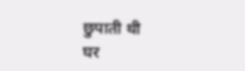छुपाती थी
घर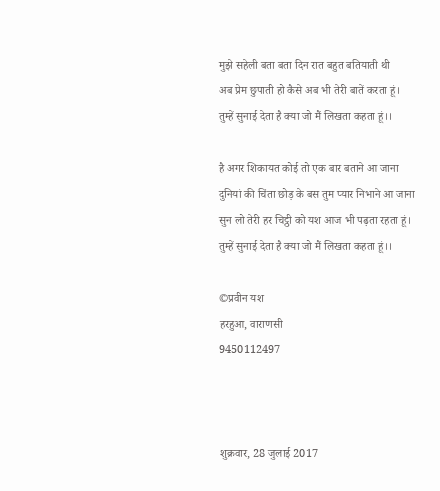मुझे सहेली बता बता दिन रात बहुत बतियाती थी
अब प्रेम छुपाती हो कैसे अब भी तेरी बातें करता हूं।
तुम्हें सुनाई देता है क्या जो मैं लिखता कहता हूं।।

है अगर शिकायत कोई तो एक बार बताने आ जाना
दुनियां की चिंता छोड़ के बस तुम प्यार निभाने आ जाना
सुन लो तेरी हर चिट्ठी को यश आज भी पढ़ता रहता हूं।
तुम्हें सुनाई देता है क्या जो मैं लिखता कहता हूं।।

©प्रवीन यश
हरहुआ, वाराणसी
9450112497



शुक्रवार, 28 जुलाई 2017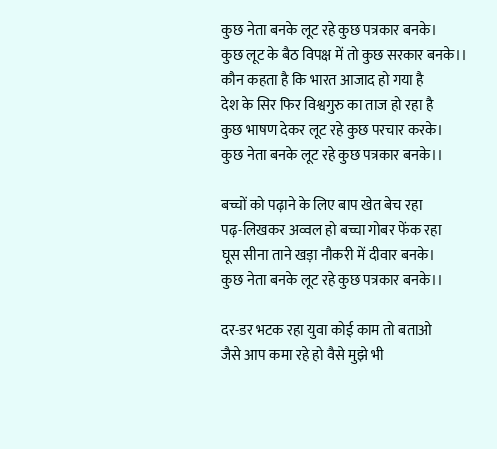कुछ नेता बनके लूट रहे कुछ पत्रकार बनके।
कुछ लूट के बैठ विपक्ष में तो कुछ सरकार बनके।।
कौन कहता है कि भारत आजाद हो गया है
देश के सिर फिर विश्वगुरु का ताज हो रहा है
कुछ भाषण देकर लूट रहे कुछ परचार करके।
कुछ नेता बनके लूट रहे कुछ पत्रकार बनके।।

बच्चों को पढ़ाने के लिए बाप खेत बेच रहा
पढ़-लिखकर अव्वल हो बच्चा गोबर फेंक रहा
घूस सीना ताने खड़ा नौकरी में दीवार बनके।
कुछ नेता बनके लूट रहे कुछ पत्रकार बनके।।

दर-डर भटक रहा युवा कोई काम तो बताओ
जैसे आप कमा रहे हो वैसे मुझे भी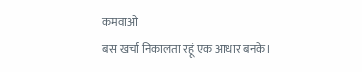कमवाओ
बस खर्चा निकालता रहूं एक आधार बनके।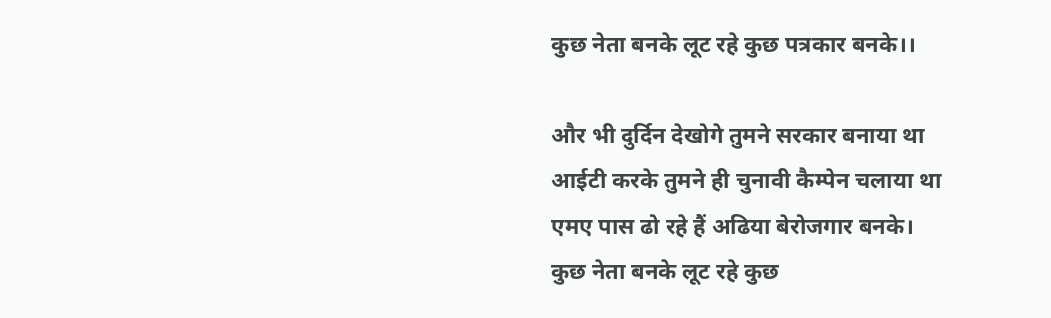कुछ नेता बनके लूट रहे कुछ पत्रकार बनके।।

और भी दुर्दिन देखोगे तुमने सरकार बनाया था
आईटी करके तुमने ही चुनावी कैम्पेन चलाया था
एमए पास ढो रहे हैं अढिया बेरोजगार बनके।
कुछ नेता बनके लूट रहे कुछ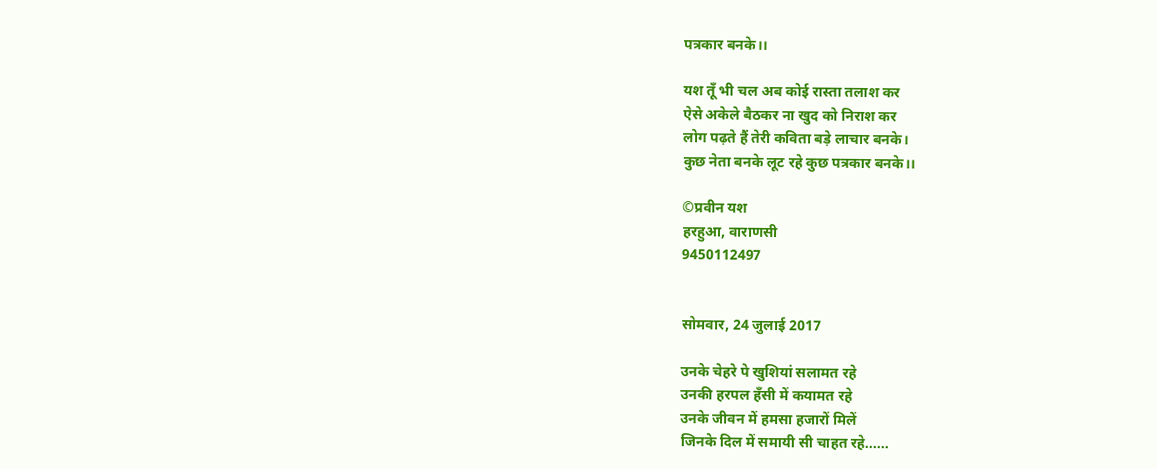पत्रकार बनके।।

यश तूँ भी चल अब कोई रास्ता तलाश कर
ऐसे अकेले बैठकर ना खुद को निराश कर
लोग पढ़ते हैं तेरी कविता बड़े लाचार बनके।
कुछ नेता बनके लूट रहे कुछ पत्रकार बनके।।

©प्रवीन यश
हरहुआ, वाराणसी
9450112497


सोमवार, 24 जुलाई 2017

उनके चेहरे पे खुशियां सलामत रहे
उनकी हरपल हँसी में कयामत रहे
उनके जीवन में हमसा हजारों मिलें
जिनके दिल में समायी सी चाहत रहे......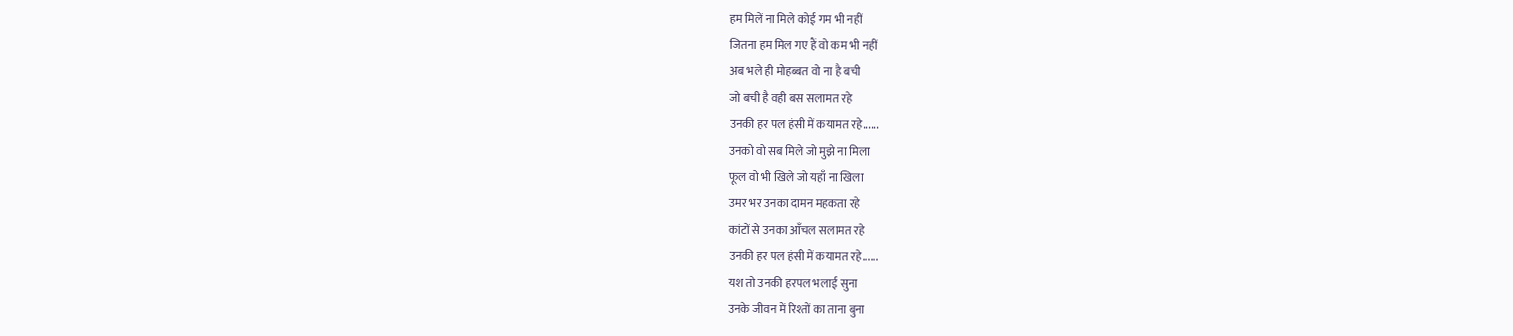हम मिलें ना मिले कोई गम भी नहीं
जितना हम मिल गए हैं वो कम भी नहीं
अब भले ही मोहब्बत वो ना है बची
जो बची है वही बस सलामत रहे
उनकी हर पल हंसी में कयामत रहे......
उनको वो सब मिले जो मुझे ना मिला
फूल वो भी खिले जो यहाँ ना खिला
उमर भर उनका दामन महकता रहे
कांटों से उनका आँचल सलामत रहे
उनकी हर पल हंसी में कयामत रहे......
यश तो उनकी हरपल भलाई सुना
उनके जीवन में रिश्तों का ताना बुना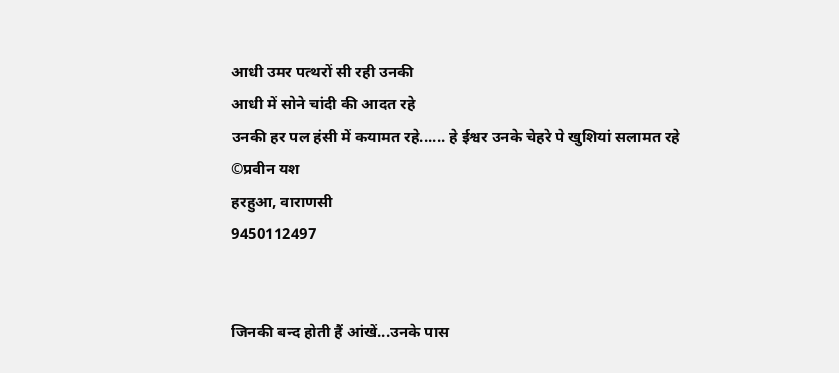आधी उमर पत्थरों सी रही उनकी
आधी में सोने चांदी की आदत रहे
उनकी हर पल हंसी में कयामत रहे...... हे ईश्वर उनके चेहरे पे खुशियां सलामत रहे
©प्रवीन यश
हरहुआ, वाराणसी
9450112497


जिनकी बन्द होती हैं आंखें...उनके पास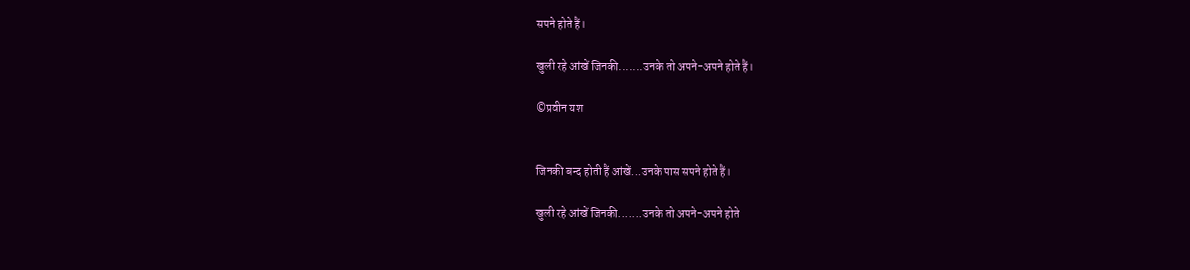सपने होते हैं।

खुली रहे आंखें जिनकी.......उनके तो अपने-अपने होते हैं।

©प्रवीन यश


जिनकी बन्द होती हैं आंखें...उनके पास सपने होते हैं।

खुली रहे आंखें जिनकी.......उनके तो अपने-अपने होते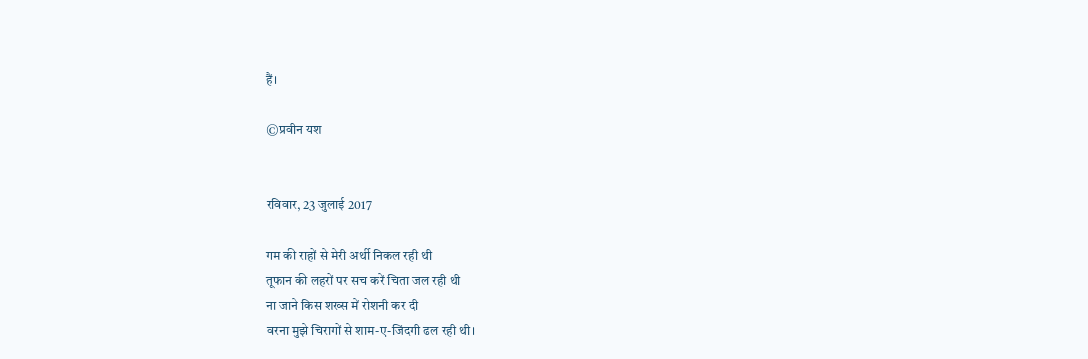हैं।

©प्रवीन यश


रविवार, 23 जुलाई 2017

गम की राहों से मेरी अर्थी निकल रही थी
तूफान की लहरों पर सच करें चिता जल रही थी
ना जाने किस शख्स में रोशनी कर दी
वरना मुझे चिरागों से शाम-ए-जिंदगी ढल रही थी।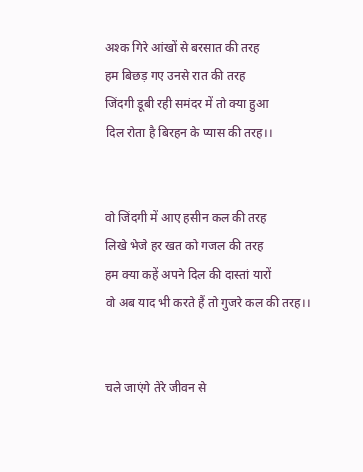अश्क गिरे आंखों से बरसात की तरह
हम बिछड़ गए उनसे रात की तरह
जिंदगी डूबी रही समंदर में तो क्या हुआ
दिल रोता है बिरहन के प्यास की तरह।।


वो जिंदगी में आए हसीन कल की तरह
लिखे भेजे हर खत को गजल की तरह
हम क्या कहें अपने दिल की दास्तां यारों
वो अब याद भी करते हैं तो गुजरे कल की तरह।।


चले जाएंगे तेरे जीवन से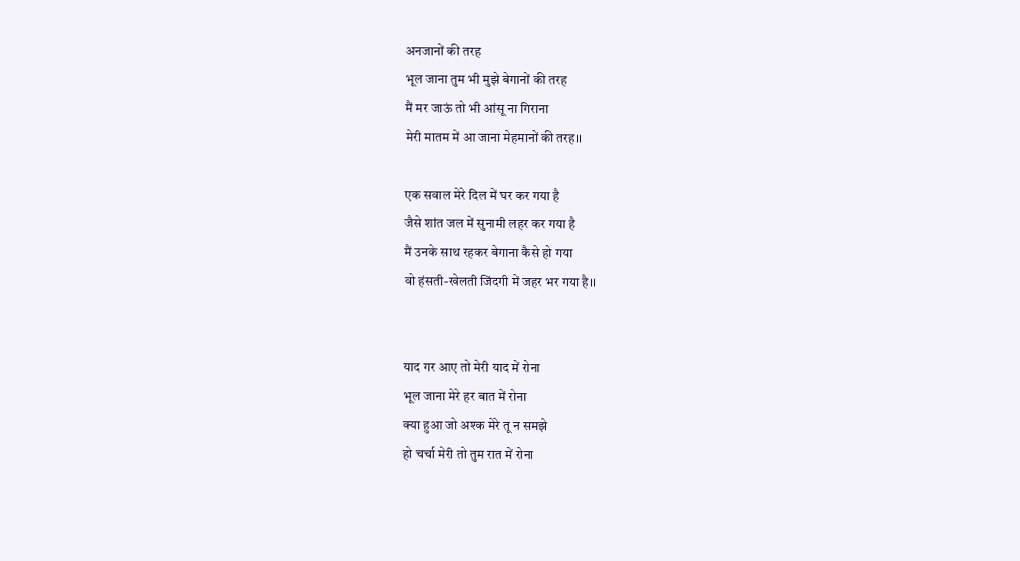अनजानों की तरह
भूल जाना तुम भी मुझे बेगानों की तरह
मैं मर जाऊं तो भी आंसू ना गिराना
मेरी मातम में आ जाना मेहमानों की तरह।।

एक सवाल मेरे दिल में घर कर गया है
जैसे शांत जल में सुनामी लहर कर गया है
मैं उनके साथ रहकर बेगाना कैसे हो गया
वो हंसती-खेलती जिंदगी में जहर भर गया है।।


याद गर आए तो मेरी याद में रोना
भूल जाना मेरे हर बात में रोना
क्या हुआ जो अश्क मेरे तू न समझे
हो चर्चा मेरी तो तुम रात में रोना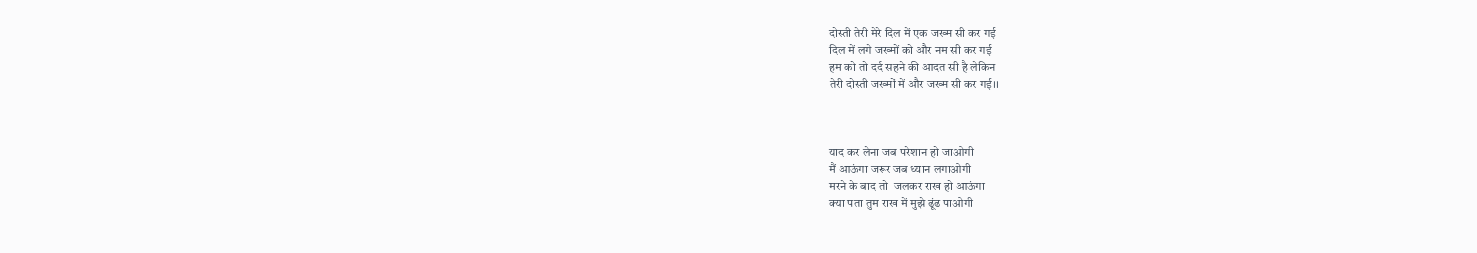दोस्ती तेरी मेरे दिल में एक जख्म सी कर गई
दिल में लगे जख्मों को और नम सी कर गई
हम को तो दर्द सहने की आदत सी है लेकिन
तेरी दोस्ती जख्मों में और जख्म सी कर गई।।



याद कर लेना जब परेशान हो जाओगी
मैं आऊंगा जरूर जब ध्यान लगाओगी
मरने के बाद तो  जलकर राख हो आऊंगा
क्या पता तुम राख में मुझे ढूंढ पाओगी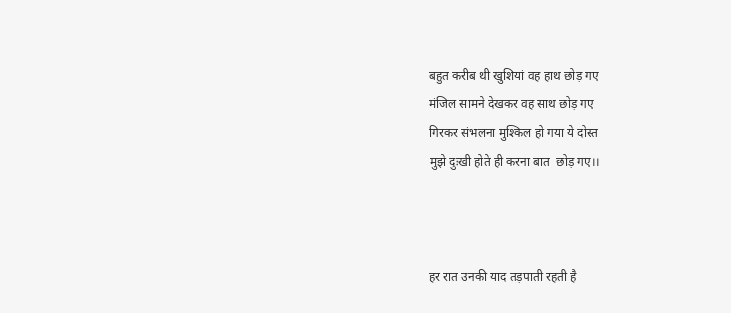बहुत करीब थी खुशियां वह हाथ छोड़ गए
मंजिल सामने देखकर वह साथ छोड़ गए
गिरकर संभलना मुश्किल हो गया ये दोस्त
मुझे दुःखी होते ही करना बात  छोड़ गए।।



हर रात उनकी याद तड़पाती रहती है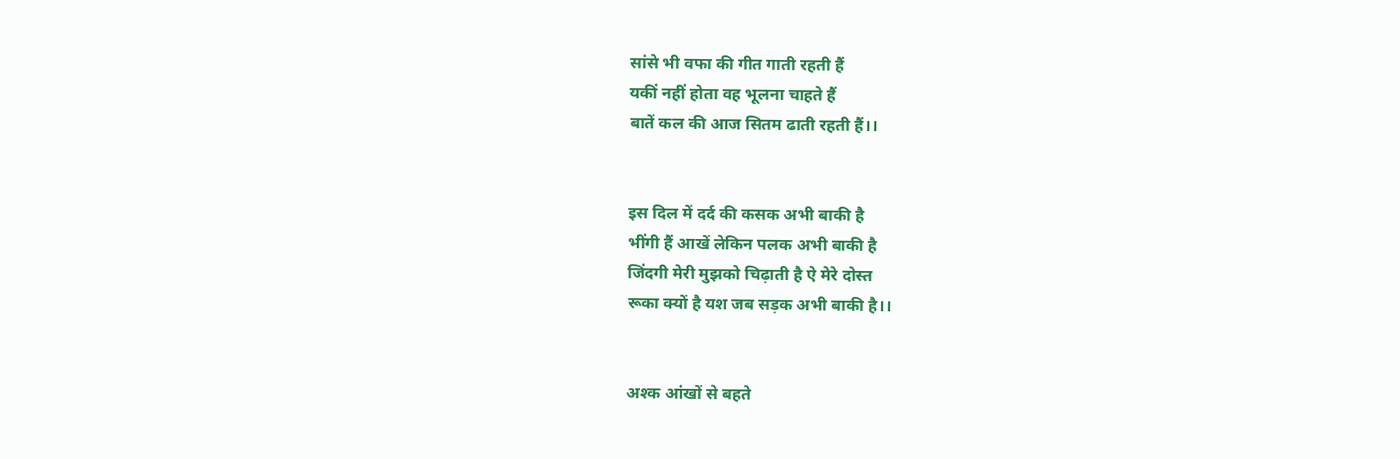सांसे भी वफा की गीत गाती रहती हैं
यकीं नहीं होता वह भूलना चाहते हैं
बातें कल की आज सितम ढाती रहती हैं।।


इस दिल में दर्द की कसक अभी बाकी है
भींगी हैं आखें लेकिन पलक अभी बाकी है
जिंदगी मेरी मुझको चिढ़ाती है ऐ मेरे दोस्त
रूका क्यों है यश जब सड़क अभी बाकी है।।


अश्क आंखों से बहते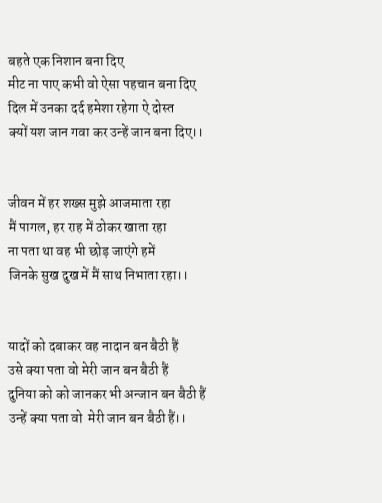बहते एक निशान बना दिए
मीट ना पाए कभी वो ऐसा पहचान बना दिए
दिल में उनका दर्द हमेशा रहेगा ऐ दोस्त
क्यों यश जान गवा कर उन्हें जान बना दिए।।


जीवन में हर शख्स मुझे आजमाता रहा
मैं पागल‚ हर राह में ठोकर खाता रहा
ना पता था वह भी छोड़ जाएंगे हमें
जिनके सुख दुख में मैं साथ निभाता रहा।।


यादों को दबाकर वह नादान बन बैठी हैं
उसे क्या पता वो मेरी जान बन बैठी हैं
दुनिया को को जानकर भी अन्जान बन बैठी हैं
उन्हें क्या पता वो  मेरी जान बन बैठी हैं।।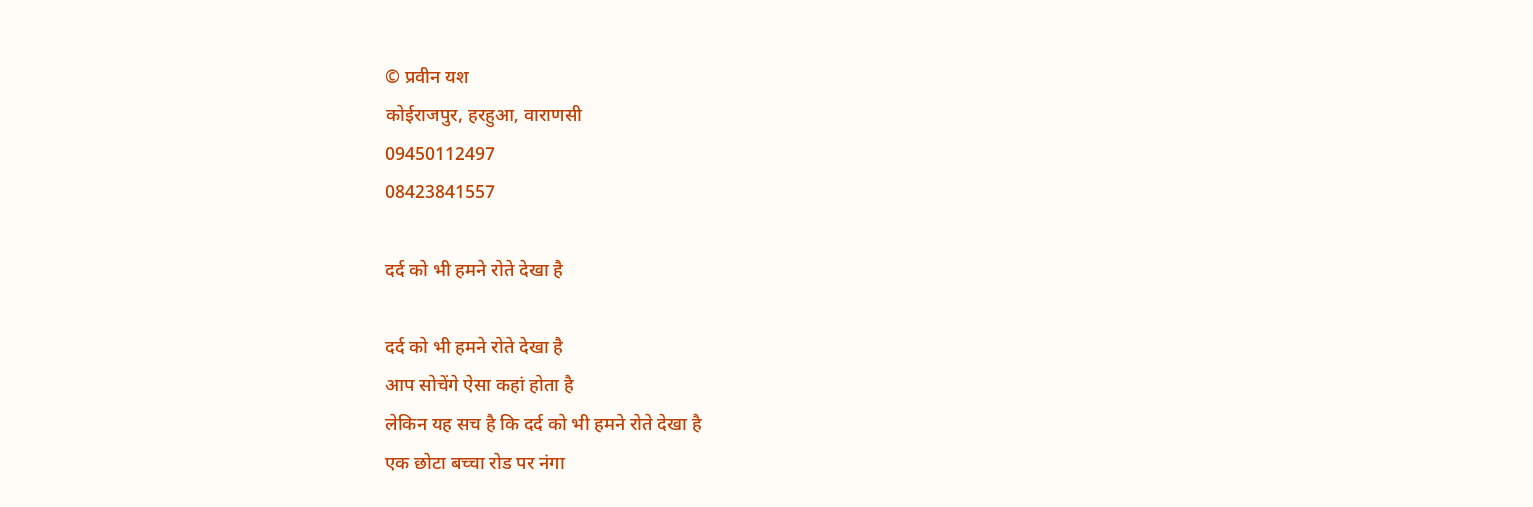© प्रवीन यश
कोईराजपुर, हरहुआ‚ वाराणसी
09450112497
08423841557

दर्द को भी हमने रोते देखा है

दर्द को भी हमने रोते देखा है
आप सोचेंगे ऐसा कहां होता है
लेकिन यह सच है कि दर्द को भी हमने रोते देखा है
एक छोटा बच्चा रोड पर नंगा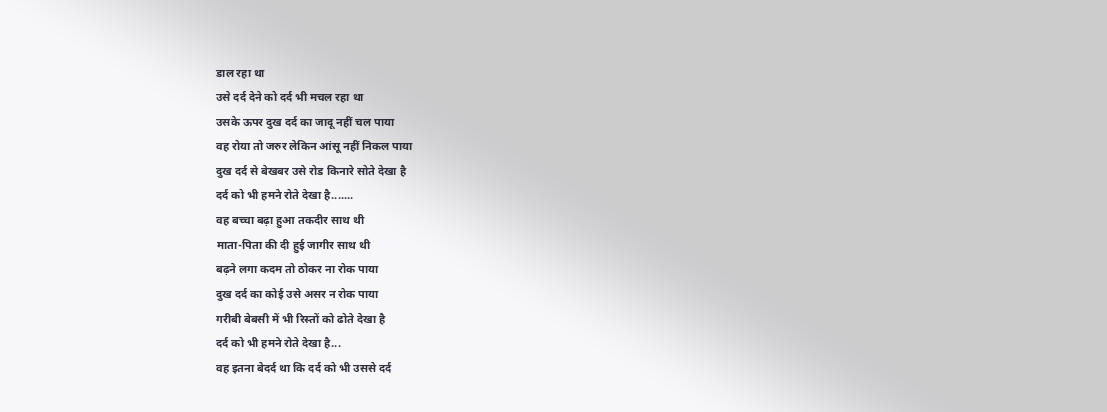डाल रहा था
उसे दर्द देने को दर्द भी मचल रहा था
उसके ऊपर दुख दर्द का जादू नहीं चल पाया
वह रोया तो जरुर लेकिन आंसू नहीं निकल पाया
दुख दर्द से बेखबर उसे रोड किनारे सोते देखा है
दर्द को भी हमने रोते देखा है.......
वह बच्चा बढ़ा हुआ तकदीर साथ थी
माता-पिता की दी हुई जागीर साथ थी
बढ़ने लगा कदम तो ठोकर ना रोक पाया
दुख दर्द का कोई उसे असर न रोक पाया
गरीबी बेबसी में भी रिस्तों को ढोते देखा है
दर्द को भी हमने रोते देखा है...
वह इतना बेदर्द था कि दर्द को भी उससे दर्द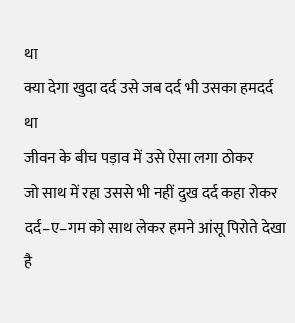था
क्या देगा खुदा दर्द उसे जब दर्द भी उसका हमदर्द था
जीवन के बीच पड़ाव में उसे ऐसा लगा ठोकर
जो साथ में रहा उससे भी नहीं दुख दर्द कहा रोकर
दर्द–ए–गम को साथ लेकर हमने आंसू पिरोते देखा है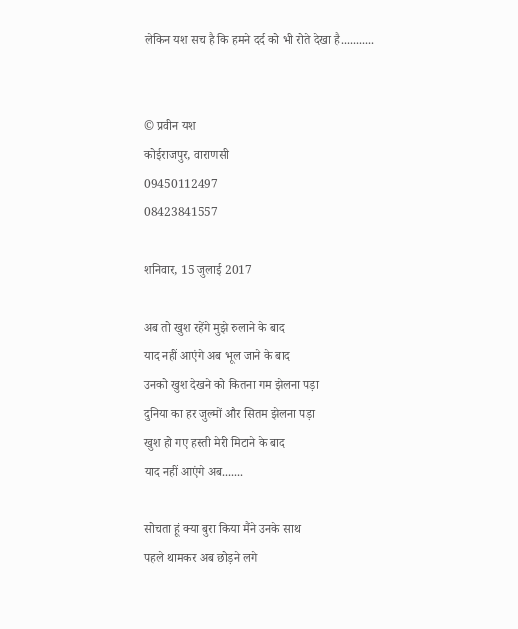लेकिन यश सच है कि हमने दर्द को भी रोते देखा है...........


© प्रवीन यश
कोईराजपुर, वाराणसी
09450112497
08423841557

शनिवार, 15 जुलाई 2017

अब तो खुश रहेंगे मुझे रुलाने के बाद
याद नहीं आएंगे अब भूल जाने के बाद
उनको खुश देखने को कितना गम झेलना पड़ा
दुनिया का हर जुल्मों और सितम झेलना पड़ा
खुश हो गए हस्ती मेरी मिटाने के बाद
याद नहीं आएंगे अब.......

सोचता हूं क्या बुरा किया मैंने उनके साथ
पहले थामकर अब छोड़ने लगे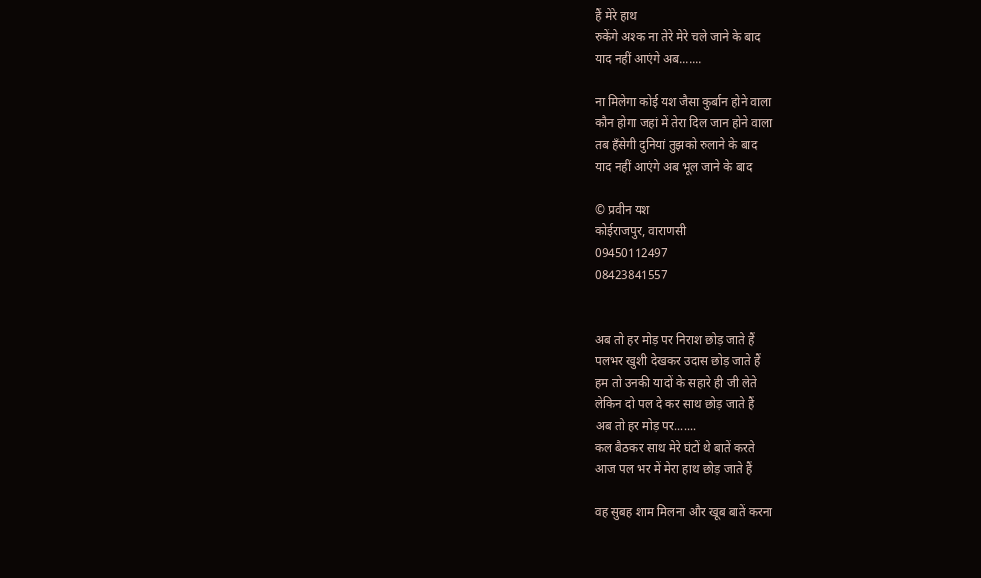हैं मेरे हाथ
रुकेंगे अश्क ना तेरे मेरे चले जाने के बाद
याद नहीं आएंगे अब.......

ना मिलेगा कोई यश जैसा कुर्बान होने वाला
कौन होगा जहां में तेरा दिल जान होने वाला
तब हँसेगी दुनियां तुझको रुलाने के बाद
याद नहीं आएंगे अब भूल जाने के बाद

© प्रवीन यश
कोईराजपुर, वाराणसी
09450112497
08423841557


अब तो हर मोड़ पर निराश छोड़ जाते हैं
पलभर खुशी देखकर उदास छोड़ जाते हैं
हम तो उनकी यादों के सहारे ही जी लेते
लेकिन दो पल दे कर साथ छोड़ जाते हैं
अब तो हर मोड़ पर.......
कल बैठकर साथ मेरे घंटों थे बातें करते
आज पल भर में मेरा हाथ छोड़ जाते हैं

वह सुबह शाम मिलना और खूब बातें करना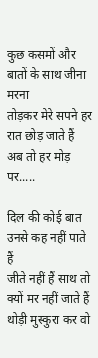कुछ कसमों और बातों के साथ जीना मरना
तोड़कर मेरे सपने हर रात छोड़ जाते हैं
अब तो हर मोड़ पर.....

दिल की कोई बात उनसे कह नहीं पाते हैं
जीते नहीं हैं साथ तो क्यों मर नहीं जाते हैं
थोड़ी मुस्कुरा कर वो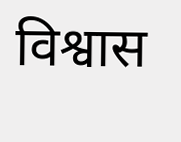विश्वास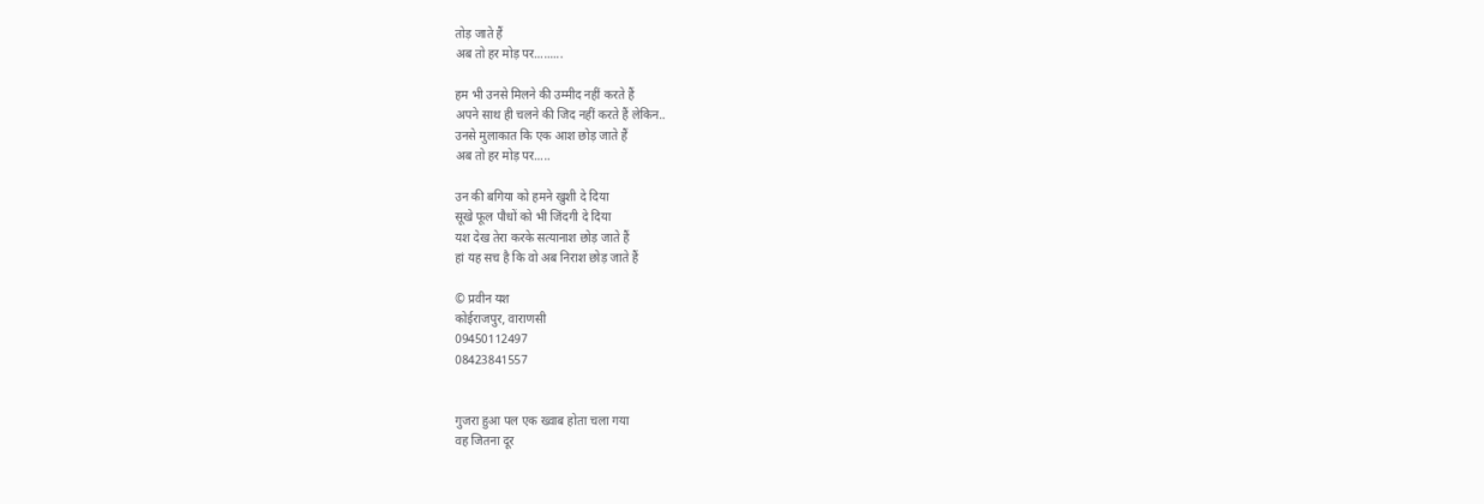तोड़ जाते हैं
अब तो हर मोड़ पर.........

हम भी उनसे मिलने की उम्मीद नहीं करते हैं
अपने साथ ही चलने की जिद नहीं करते हैं लेकिन..
उनसे मुलाकात कि एक आश छोड़ जाते हैं
अब तो हर मोड़ पर.....

उन की बगिया को हमने खुशी दे दिया
सूखे फूल पौधों को भी जिंदगी दे दिया
यश देख तेरा करके सत्यानाश छोड़ जाते हैं
हां यह सच है कि वो अब निराश छोड़ जाते हैं

© प्रवीन यश
कोईराजपुर, वाराणसी
09450112497
08423841557


गुजरा हुआ पल एक ख्वाब होता चला गया
वह जितना दूर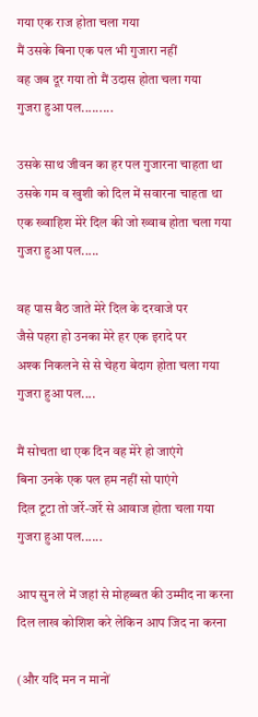गया एक राज होता चला गया
मैं उसके बिना एक पल भी गुजारा नहीं
वह जब दूर गया तो मैं उदास होता चला गया
गुजरा हुआ पल.........

उसके साथ जीवन का हर पल गुजारना चाहता था उसके गम व खुशी को दिल में सवारना चाहता था
एक ख्वाहिश मेरे दिल की जो ख्वाब होता चला गया गुजरा हुआ पल.....

वह पास बैठ जाते मेरे दिल के दरवाजे पर
जैसे पहरा हो उनका मेरे हर एक इरादे पर
अश्क निकलने से से चेहरा बेदाग होता चला गया
गुजरा हुआ पल....

मैं सोचता था एक दिन वह मेरे हो जाएंगे
बिना उनके एक पल हम नहीं सो पाएंगे
दिल टूटा तो जर्रे-जर्रे से आवाज होता चला गया
गुजरा हुआ पल......

आप सुन ले में जहां से मोहब्बत की उम्मीद ना करना दिल लाख कोशिश करे लेकिन आप जिद ना करना

(और यदि मन न मानों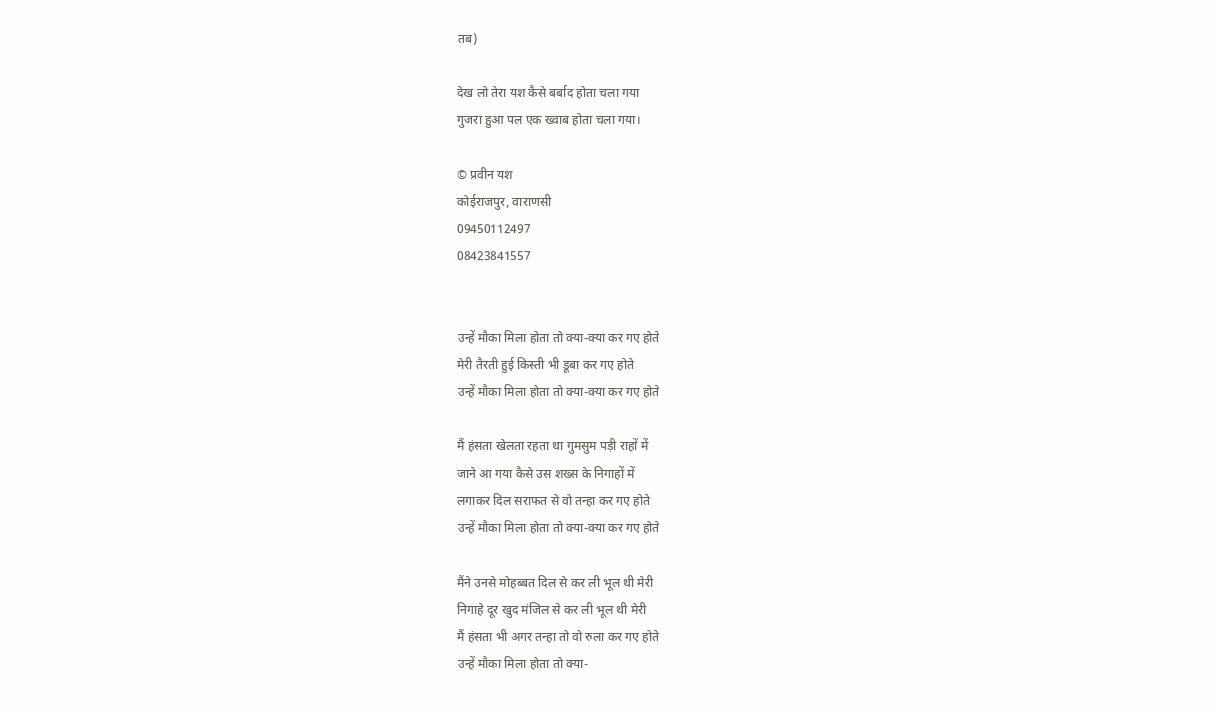तब)

देख लो तेरा यश कैसे बर्बाद होता चला गया
गुजरा हुआ पल एक ख्वाब होता चला गया।

© प्रवीन यश
कोईराजपुर, वाराणसी
09450112497
08423841557


उन्हें मौका मिला होता तो क्या-क्या कर गए होते
मेरी तैरती हुई किस्ती भी डूबा कर गए होते
उन्हें मौका मिला होता तो क्या-क्या कर गए होते

मैं हंसता खेलता रहता था गुमसुम पड़ी राहों में
जाने आ गया कैसे उस शख्स के निगाहों में
लगाकर दिल सराफत से वो तन्हा कर गए होते
उन्हें मौका मिला होता तो क्या-क्या कर गए होते

मैंने उनसे मोहब्बत दिल से कर ली भूल थी मेरी
निगाहे दूर खुद मंजिल से कर ली भूल थी मेरी
मैं हंसता भी अगर तन्हा तो वो रुला कर गए होते
उन्हें मौका मिला होता तो क्या-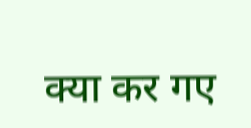क्या कर गए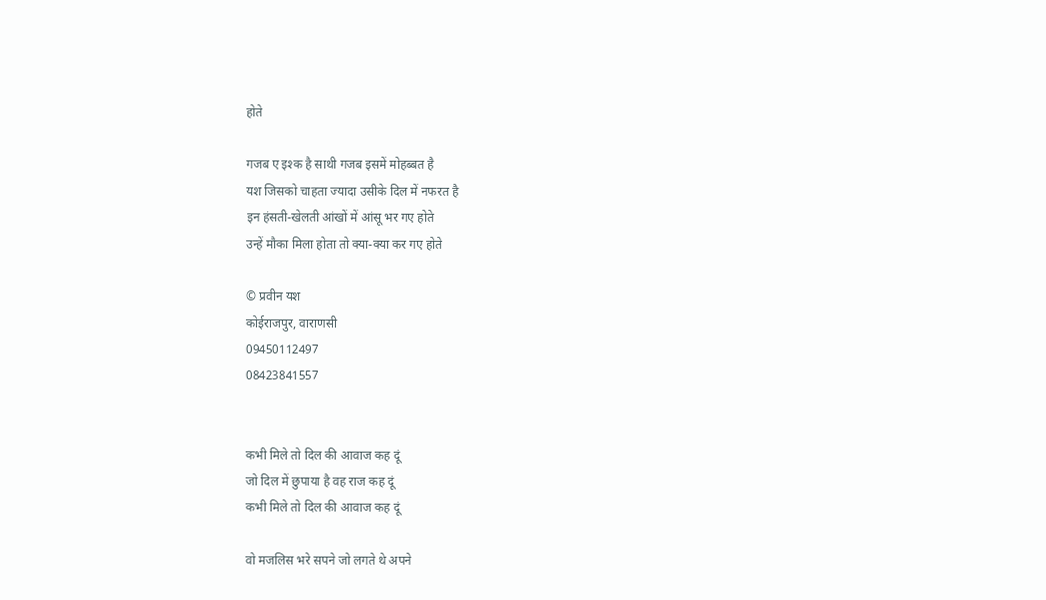होते

गजब ए इश्क है साथी गजब इसमें मोहब्बत है
यश जिसको चाहता ज्यादा उसीके दिल में नफरत है
इन हंसती-खेलती आंखों में आंसू भर गए होते
उन्हें मौका मिला होता तो क्या-क्या कर गए होते

© प्रवीन यश
कोईराजपुर, वाराणसी
09450112497
08423841557


कभी मिले तो दिल की आवाज कह दूं
जो दिल में छुपाया है वह राज कह दूं
कभी मिले तो दिल की आवाज कह दूं

वो मजलिस भरे सपने जो लगते थे अपने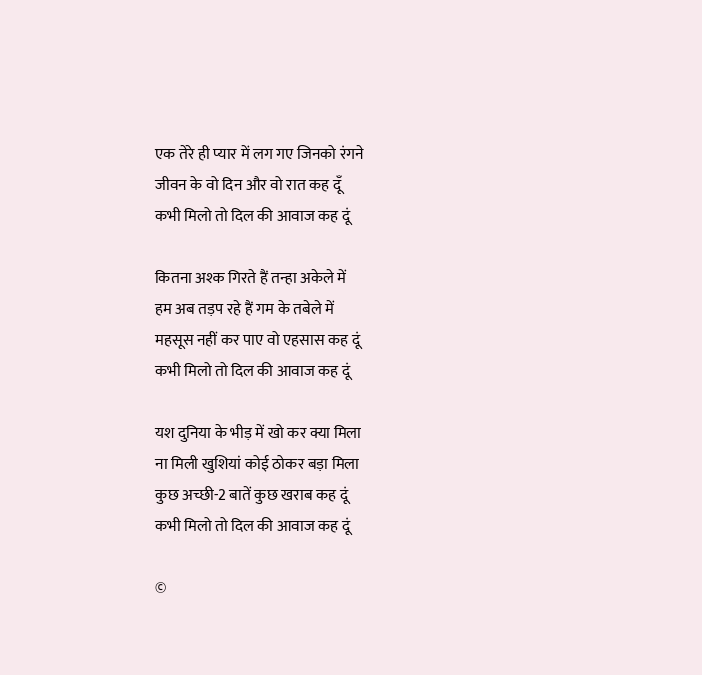एक तेरे ही प्यार में लग गए जिनको रंगने
जीवन के वो दिन और वो रात कह दूँ
कभी मिलो तो दिल की आवाज कह दूं

कितना अश्क गिरते हैं तन्हा अकेले में
हम अब तड़प रहे हैं गम के तबेले में
महसूस नहीं कर पाए वो एहसास कह दूं
कभी मिलो तो दिल की आवाज कह दूं

यश दुनिया के भीड़ में खो कर क्या मिला
ना मिली खुशियां कोई ठोकर बड़ा मिला
कुछ अच्छी-2 बातें कुछ खराब कह दूं
कभी मिलो तो दिल की आवाज कह दूं

©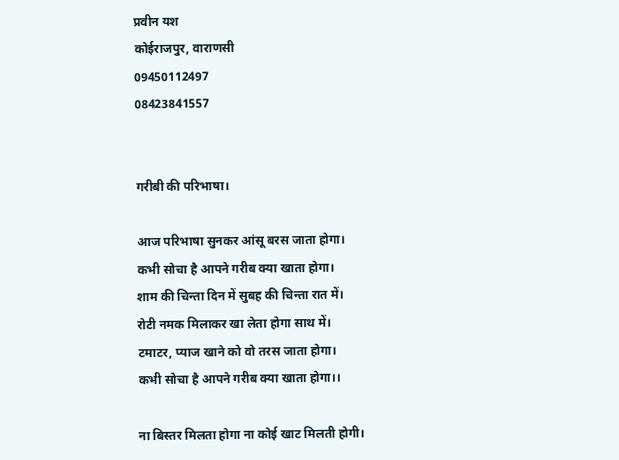प्रवीन यश
कोईराजपुर, वाराणसी
09450112497
08423841557


गरीबी की परिभाषा।

आज परिभाषा सुनकर आंसू बरस जाता होगा।
कभी सोचा है आपने गरीब क्या खाता होगा।
शाम की चिन्ता दिन में सुबह की चिन्ता रात में।
रोटी नमक मिलाकर खा लेता होगा साथ में।
टमाटर, प्याज खाने को वो तरस जाता होगा।
कभी सोचा है आपने गरीब क्या खाता होगा।।

ना बिस्तर मिलता होगा ना कोई खाट मिलती होगी।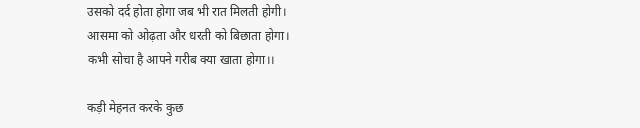उसको दर्द होता होगा जब भी रात मिलती होगी।
आसमा को ओढ़ता और धरती को बिछाता होगा।
कभी सोचा है आपने गरीब क्या खाता होगा।।

कड़ी मेहनत करके कुछ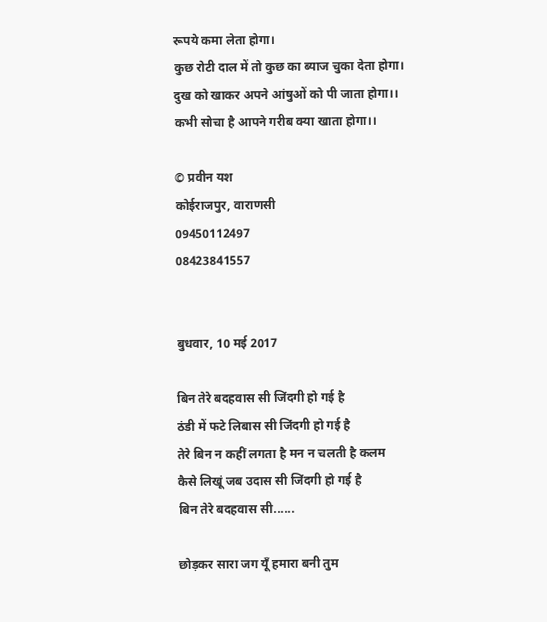रूपये कमा लेता होगा।
कुछ रोटी दाल में तो कुछ का ब्याज चुका देता होगा।
दुख को खाकर अपने आंषुओं को पी जाता होगा।।
कभी सोचा है आपने गरीब क्या खाता होगा।।

© प्रवीन यश
कोईराजपुर, वाराणसी
09450112497
08423841557


बुधवार, 10 मई 2017

बिन तेरे बदहवास सी जिंदगी हो गई है
ठंडी में फटे लिबास सी जिंदगी हो गई है
तेरे बिन न कहीं लगता है मन न चलती है कलम
कैसे लिखूं जब उदास सी जिंदगी हो गई है
बिन तेरे बदहवास सी......

छोड़कर सारा जग यूँ हमारा बनी तुम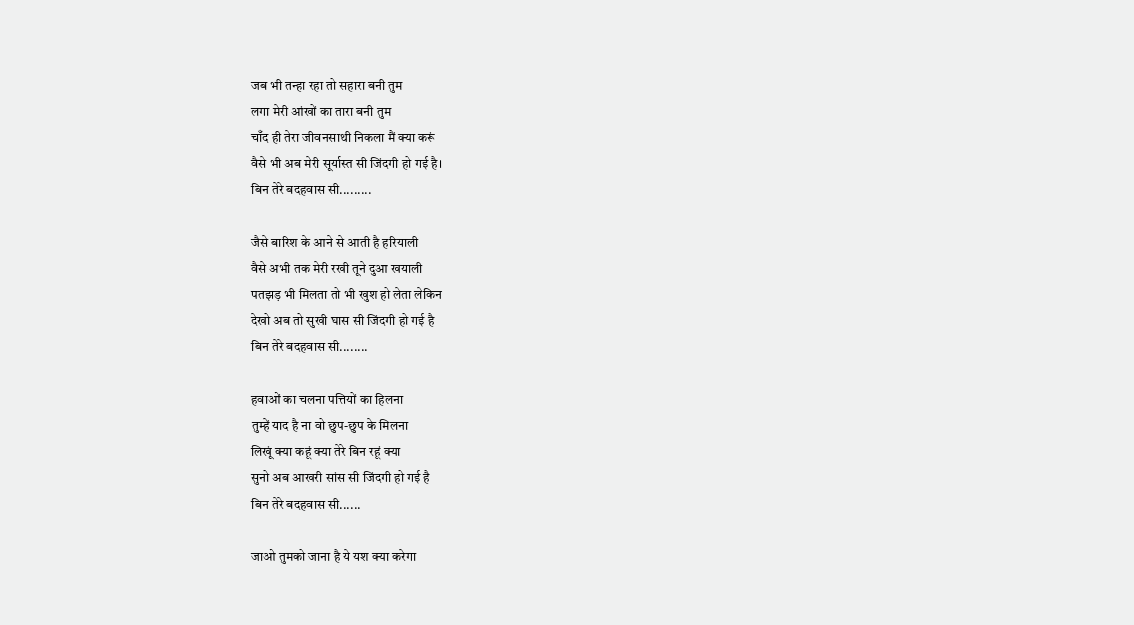जब भी तन्हा रहा तो सहारा बनी तुम
लगा मेरी आंखों का तारा बनी तुम
चाँद ही तेरा जीवनसाथी निकला मैं क्या करूं
वैसे भी अब मेरी सूर्यास्त सी जिंदगी हो गई है।
बिन तेरे बदहवास सी.........

जैसे बारिश के आने से आती है हरियाली
वैसे अभी तक मेरी रखी तूने दुआ खयाली
पतझड़ भी मिलता तो भी खुश हो लेता लेकिन
देखो अब तो सुखी घास सी जिंदगी हो गई है
बिन तेरे बदहवास सी........

हवाओं का चलना पत्तियों का हिलना
तुम्हें याद है ना वो छुप-छुप के मिलना
लिखूं क्या कहूं क्या तेरे बिन रहूं क्या
सुनो अब आखरी सांस सी जिंदगी हो गई है
बिन तेरे बदहवास सी......

जाओ तुमको जाना है ये यश क्या करेगा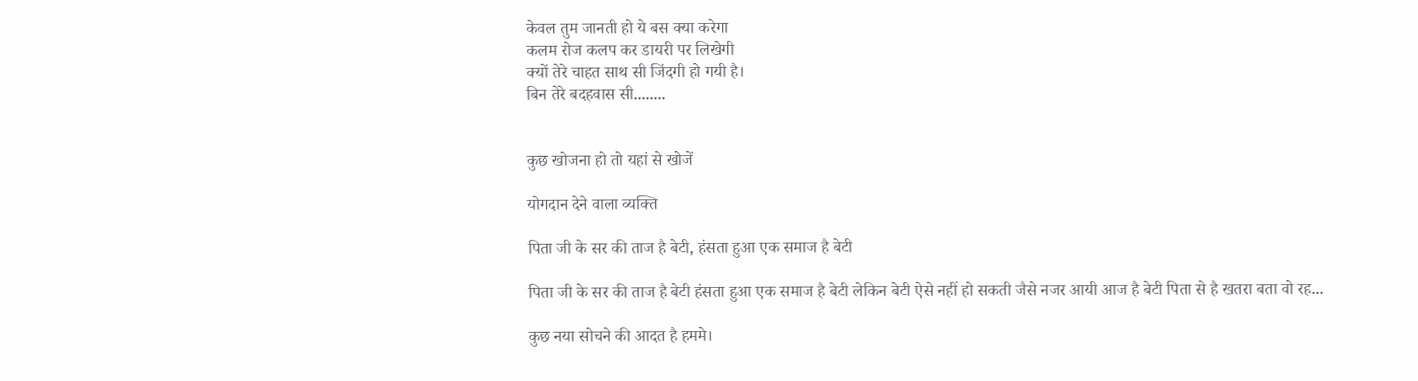केवल तुम जानती हो ये बस क्या करेगा
कलम रोज कलप कर डायरी पर लिखेगी
क्यों तेरे चाहत साथ सी जिंदगी हो गयी है।
बिन तेरे बदहवास सी........


कुछ खोजना हो तो यहां से खोजें

योगदान देने वाला व्यक्ति

पिता जी के सर की ताज है बेटी, हंसता हुआ एक समाज है बेटी

पिता जी के सर की ताज है बेटी हंसता हुआ एक समाज है बेटी लेकिन बेटी ऐसे नहीं हो सकती जैसे नजर आयी आज है बेटी पिता से है खतरा बता वो रह...

कुछ नया सोचने की आदत है हममे।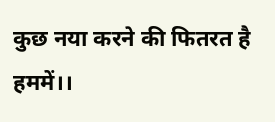कुछ नया करने की फितरत है हममें।।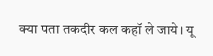क्या पता तकदीर कल कहॉ ले जाये। यू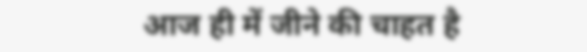आज ही में जीने की चाहत है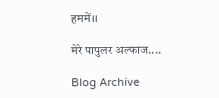हममें।।

मेरे पापुलर अल्फाज....

Blog Archive